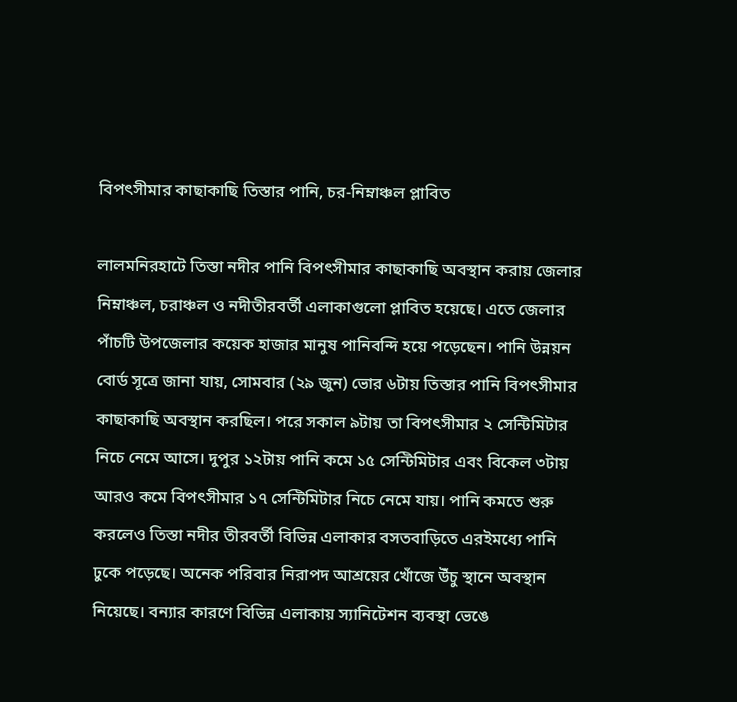বিপৎসীমার কাছাকাছি তিস্তার পানি, চর-নিম্নাঞ্চল প্লাবিত

লালমনিরহাটে তিস্তা নদীর পানি বিপৎসীমার কাছাকাছি অবস্থান করায় জেলার নিম্নাঞ্চল, চরাঞ্চল ও নদীতীরবর্তী এলাকাগুলো প্লাবিত হয়েছে। এতে জেলার পাঁচটি উপজেলার কয়েক হাজার মানুষ পানিবন্দি হয়ে পড়েছেন। পানি উন্নয়ন বোর্ড সূত্রে জানা যায়, সোমবার (২৯ জুন) ভোর ৬টায় তিস্তার পানি বিপৎসীমার কাছাকাছি অবস্থান করছিল। পরে সকাল ৯টায় তা বিপৎসীমার ২ সেন্টিমিটার নিচে নেমে আসে। দুপুর ১২টায় পানি কমে ১৫ সেন্টিমিটার এবং বিকেল ৩টায় আরও কমে বিপৎসীমার ১৭ সেন্টিমিটার নিচে নেমে যায়। পানি কমতে শুরু করলেও তিস্তা নদীর তীরবর্তী বিভিন্ন এলাকার বসতবাড়িতে এরইমধ্যে পানি ঢুকে পড়েছে। অনেক পরিবার নিরাপদ আশ্রয়ের খোঁজে উঁচু স্থানে অবস্থান নিয়েছে। বন্যার কারণে বিভিন্ন এলাকায় স্যানিটেশন ব্যবস্থা ভেঙে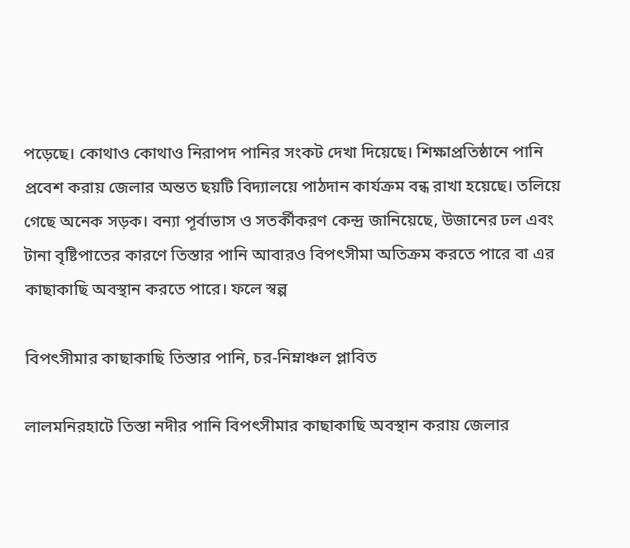পড়েছে। কোথাও কোথাও নিরাপদ পানির সংকট দেখা দিয়েছে। শিক্ষাপ্রতিষ্ঠানে পানি প্রবেশ করায় জেলার অন্তত ছয়টি বিদ্যালয়ে পাঠদান কার্যক্রম বন্ধ রাখা হয়েছে। তলিয়ে গেছে অনেক সড়ক। বন্যা পূর্বাভাস ও সতর্কীকরণ কেন্দ্র জানিয়েছে, উজানের ঢল এবং টানা বৃষ্টিপাতের কারণে তিস্তার পানি আবারও বিপৎসীমা অতিক্রম করতে পারে বা এর কাছাকাছি অবস্থান করতে পারে। ফলে স্বল্প

বিপৎসীমার কাছাকাছি তিস্তার পানি, চর-নিম্নাঞ্চল প্লাবিত

লালমনিরহাটে তিস্তা নদীর পানি বিপৎসীমার কাছাকাছি অবস্থান করায় জেলার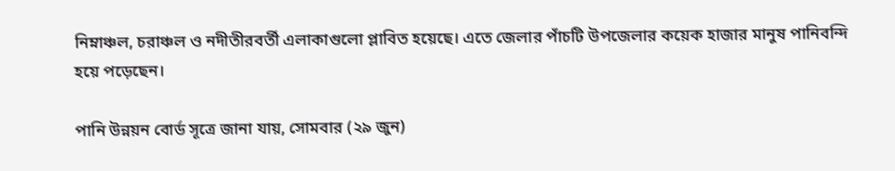নিম্নাঞ্চল, চরাঞ্চল ও নদীতীরবর্তী এলাকাগুলো প্লাবিত হয়েছে। এতে জেলার পাঁচটি উপজেলার কয়েক হাজার মানুষ পানিবন্দি হয়ে পড়েছেন।

পানি উন্নয়ন বোর্ড সূত্রে জানা যায়, সোমবার (২৯ জুন)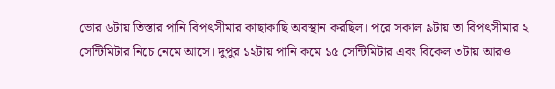ভোর ৬টায় তিস্তার পানি বিপৎসীমার কাছাকাছি অবস্থান করছিল। পরে সকাল ৯টায় তা বিপৎসীমার ২ সেন্টিমিটার নিচে নেমে আসে। দুপুর ১২টায় পানি কমে ১৫ সেন্টিমিটার এবং বিকেল ৩টায় আরও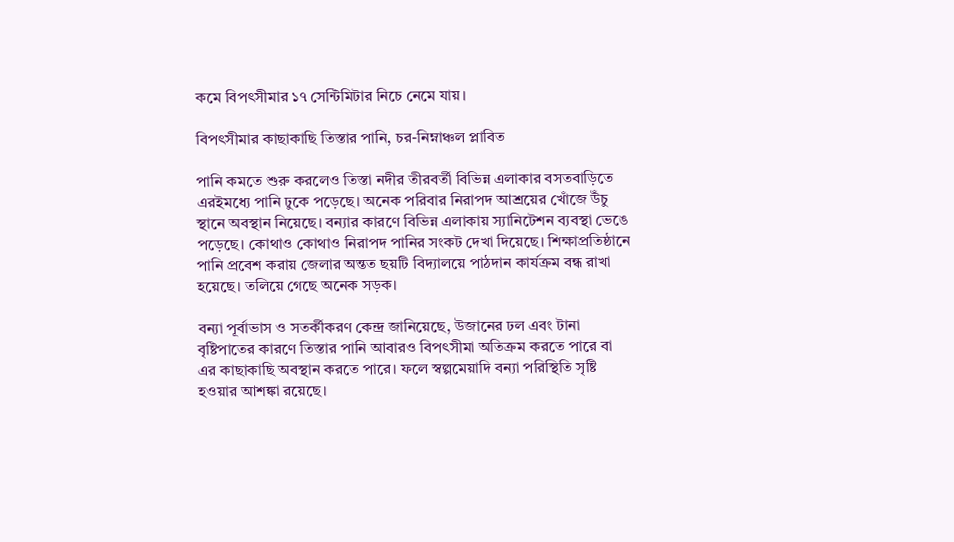কমে বিপৎসীমার ১৭ সেন্টিমিটার নিচে নেমে যায়।

বিপৎসীমার কাছাকাছি তিস্তার পানি, চর-নিম্নাঞ্চল প্লাবিত

পানি কমতে শুরু করলেও তিস্তা নদীর তীরবর্তী বিভিন্ন এলাকার বসতবাড়িতে এরইমধ্যে পানি ঢুকে পড়েছে। অনেক পরিবার নিরাপদ আশ্রয়ের খোঁজে উঁচু স্থানে অবস্থান নিয়েছে। বন্যার কারণে বিভিন্ন এলাকায় স্যানিটেশন ব্যবস্থা ভেঙে পড়েছে। কোথাও কোথাও নিরাপদ পানির সংকট দেখা দিয়েছে। শিক্ষাপ্রতিষ্ঠানে পানি প্রবেশ করায় জেলার অন্তত ছয়টি বিদ্যালয়ে পাঠদান কার্যক্রম বন্ধ রাখা হয়েছে। তলিয়ে গেছে অনেক সড়ক।

বন্যা পূর্বাভাস ও সতর্কীকরণ কেন্দ্র জানিয়েছে, উজানের ঢল এবং টানা বৃষ্টিপাতের কারণে তিস্তার পানি আবারও বিপৎসীমা অতিক্রম করতে পারে বা এর কাছাকাছি অবস্থান করতে পারে। ফলে স্বল্পমেয়াদি বন্যা পরিস্থিতি সৃষ্টি হওয়ার আশঙ্কা রয়েছে।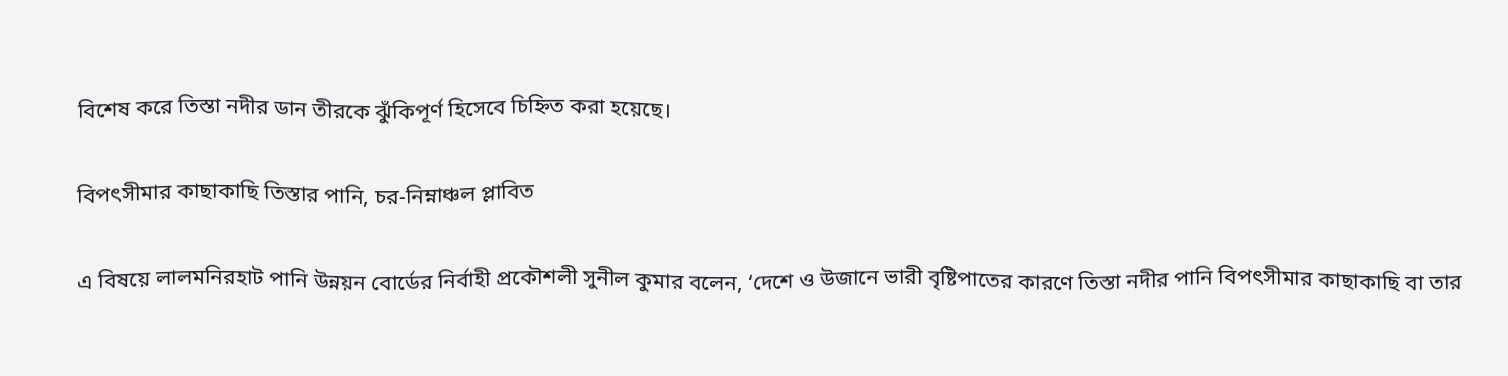বিশেষ করে তিস্তা নদীর ডান তীরকে ঝুঁকিপূর্ণ হিসেবে চিহ্নিত করা হয়েছে।

বিপৎসীমার কাছাকাছি তিস্তার পানি, চর-নিম্নাঞ্চল প্লাবিত

এ বিষয়ে লালমনিরহাট পানি উন্নয়ন বোর্ডের নির্বাহী প্রকৌশলী সুনীল কুমার বলেন, ‘দেশে ও উজানে ভারী বৃষ্টিপাতের কারণে তিস্তা নদীর পানি বিপৎসীমার কাছাকাছি বা তার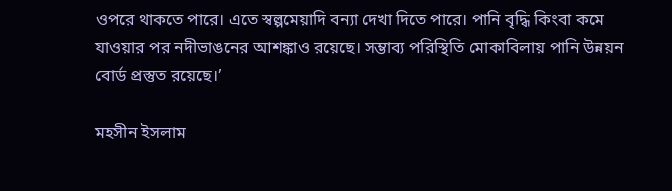ওপরে থাকতে পারে। এতে স্বল্পমেয়াদি বন্যা দেখা দিতে পারে। পানি বৃদ্ধি কিংবা কমে যাওয়ার পর নদীভাঙনের আশঙ্কাও রয়েছে। সম্ভাব্য পরিস্থিতি মোকাবিলায় পানি উন্নয়ন বোর্ড প্রস্তুত রয়েছে।’

মহসীন ইসলাম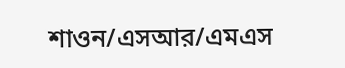শাওন/এসআর/এমএস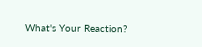What's Your Reaction?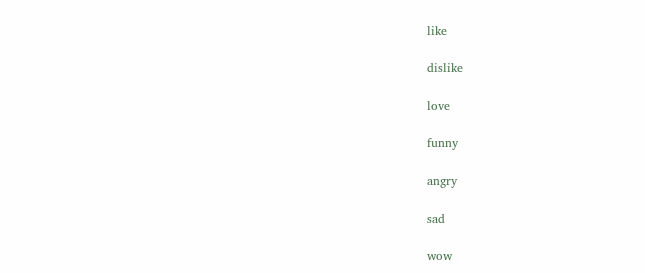like

dislike

love

funny

angry

sad

wow